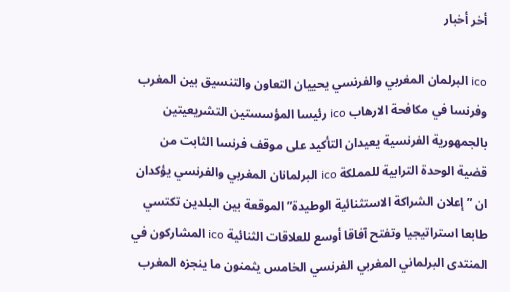أخر أخبار

ico البرلمان المغربي والفرنسي يحييان التعاون والتنسيق بين المغرب وفرنسا في مكافحة الارهاب ico رئيسا المؤسستين التشريعيتين بالجمهورية الفرنسية يعيدان التأكيد على موقف فرنسا الثابت من قضية الوحدة الترابية للمملكة ico البرلمانان المغربي والفرنسي يؤكدان ان ” إعلان الشراكة الاستثنائية الوطيدة” الموقعة بين البلدين تكتسي طابعا استراتيجيا وتفتح آفاقا أوسع للعلاقات الثنائية ico المشاركون في المنتدى البرلماني المغربي الفرنسي الخامس يثمنون ما ينجزه المغرب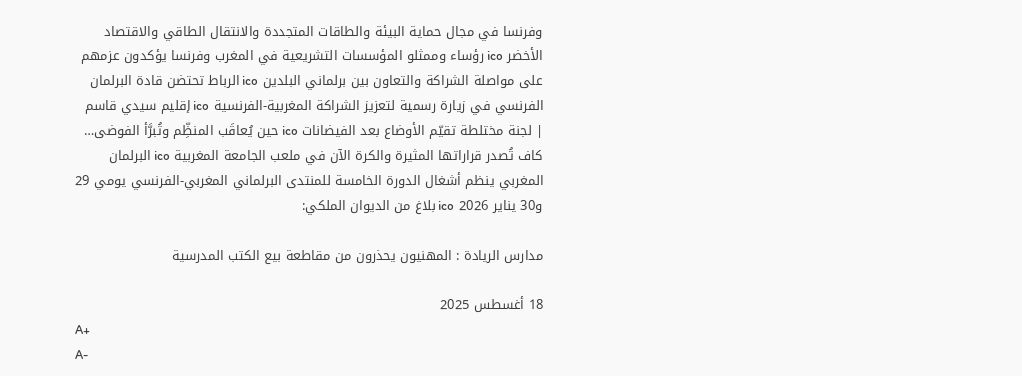وفرنسا في مجال حماية البيئة والطاقات المتجددة والانتقال الطاقي والاقتصاد الأخضر ico رؤساء وممثلو المؤسسات التشريعية في المغرب وفرنسا يؤكدون عزمهم على مواصلة الشراكة والتعاون بين برلماني البلدين ico الرباط تحتضن قادة البرلمان الفرنسي في زيارة رسمية لتعزيز الشراكة المغربية-الفرنسية ico إقليم سيدي قاسم | لجنة مختلطة تقيّم الأوضاع بعد الفيضانات ico حين يُعاقَب المنظِّم وتُبرَّأ الفوضى… كاف تُصدر قراراتها المثيرة والكرة الآن في ملعب الجامعة المغربية ico البرلمان المغربي ينظم أشغال الدورة الخامسة للمنتدى البرلماني المغربي-الفرنسي يومي 29 و30 يناير 2026 ico بلاغ من الديوان الملكي:

مدارس الريادة : المهنيون يحذرون من مقاطعة بيع الكتب المدرسية

18 أغسطس 2025
A+
A-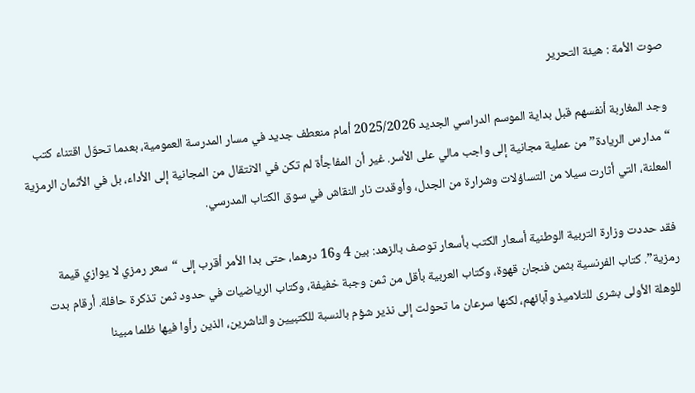صوت الأمة : هيئة التحرير

وجد المغاربة أنفسهم قبل بداية الموسم الدراسي الجديد 2025/2026 أمام منعطف جديد في مسار المدرسة العمومية، بعدما تحوّل اقتناء كتب “مدارس الريادة” من عملية مجانية إلى واجب مالي على الأسر. غير أن المفاجأة لم تكن في الانتقال من المجانية إلى الأداء، بل في الأثمان الرمزية المعلنة، التي أثارت سيلا من التساؤلات وشرارة من الجدل، وأوقدت نار النقاش في سوق الكتاب المدرسي.

فقد حددت وزارة التربية الوطنية أسعار الكتب بأسعار توصف بالزهد: بين 4 و16 درهما، حتى بدا الأمر أقرب إلى “سعر رمزي لا يوازي قيمة رمزية”. كتاب الفرنسية بثمن فنجان قهوة، وكتاب العربية بأقل من ثمن وجبة خفيفة، وكتاب الرياضيات في حدود ثمن تذكرة حافلة. أرقام بدت للوهلة الأولى بشرى للتلاميذ وآبائهم، لكنها سرعان ما تحولت إلى نذير شؤم بالنسبة للكتبيين والناشرين، الذين رأوا فيها ظلما مبينا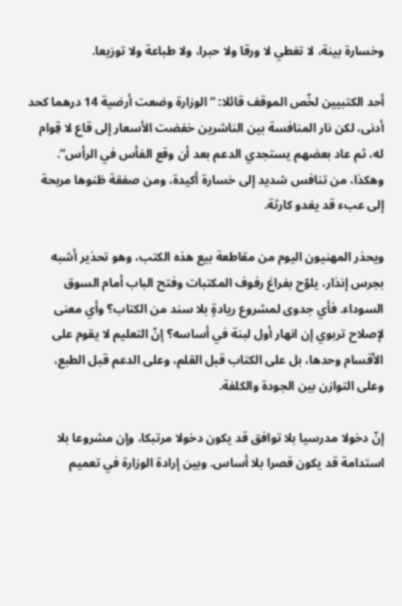وخسارة بينة، لا تغطي لا ورقا ولا حبرا، ولا طباعة ولا توزيعا.

أحد الكتبيين لخّص الموقف قائلا: “الوزارة وضعت أرضية 14 درهما كحد أدنى، لكن نار المنافسة بين الناشرين خفضت الأسعار إلى قاع لا قِوام له، ثم عاد بعضهم يستجدي الدعم بعد أن وقع الفأس في الرأس”. وهكذا، من تنافس شديد إلى خسارة أكيدة، ومن صفقة ظنوها مربحة إلى عبء قد يغدو كارثة.

ويحذر المهنيون اليوم من مقاطعة بيع هذه الكتب، وهو تحذير أشبه بجرس إنذار، يلوّح بفراغ رفوف المكتبات وفتح الباب أمام السوق السوداء. فأي جدوى لمشروع ريادةٍ بلا سند من الكتاب؟ وأي معنى لإصلاح تربوي إن انهار أول لبنة في أساسه؟ إنّ التعليم لا يقوم على الأقسام وحدها، بل على الكتاب قبل القلم، وعلى الدعم قبل الطبع، وعلى التوازن بين الجودة والكلفة.

إنّ دخولا مدرسيا بلا توافق قد يكون دخولا مرتبكا، وإن مشروعا بلا استدامة قد يكون قصرا بلا أساس. وبين إرادة الوزارة في تعميم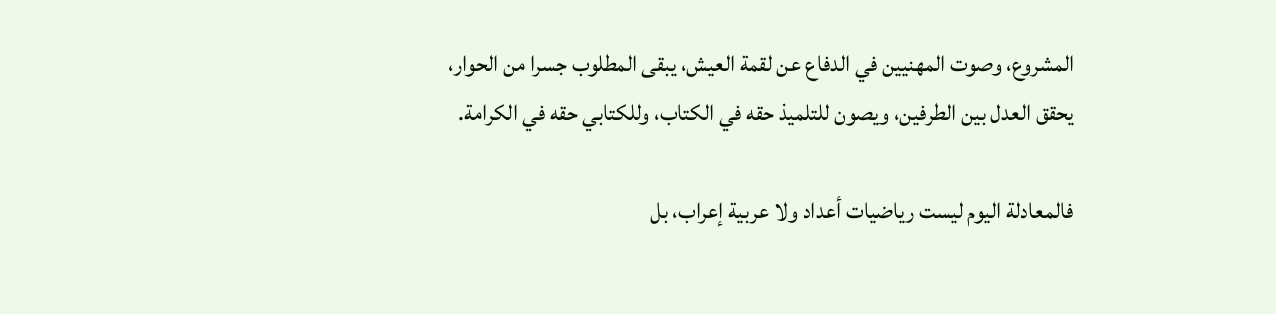المشروع، وصوت المهنيين في الدفاع عن لقمة العيش، يبقى المطلوب جسرا من الحوار، يحقق العدل بين الطرفين، ويصون للتلميذ حقه في الكتاب، وللكتابي حقه في الكرامة.

فالمعادلة اليوم ليست رياضيات أعداد ولا عربية إعراب، بل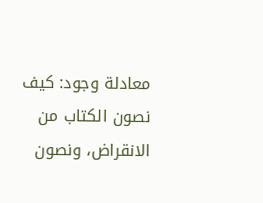معادلة وجود: كيف نصون الكتاب من الانقراض، ونصون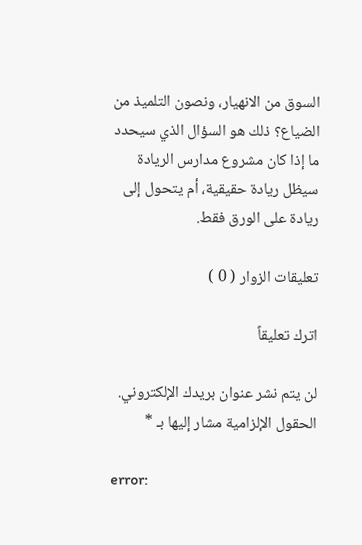السوق من الانهيار، ونصون التلميذ من الضياع؟ ذلك هو السؤال الذي سيحدد ما إذا كان مشروع مدارس الريادة سيظل ريادة حقيقية، أم يتحول إلى ريادة على الورق فقط.

تعليقات الزوار ( 0 )

اترك تعليقاً

لن يتم نشر عنوان بريدك الإلكتروني. الحقول الإلزامية مشار إليها بـ *

error: